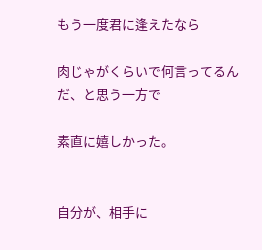もう一度君に逢えたなら

肉じゃがくらいで何言ってるんだ、と思う一方で

素直に嬉しかった。


自分が、相手に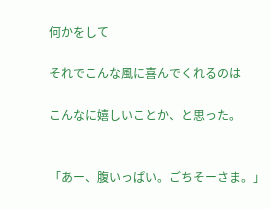何かをして

それでこんな風に喜んでくれるのは

こんなに嬉しいことか、と思った。


「あー、腹いっぱい。ごちそーさま。」